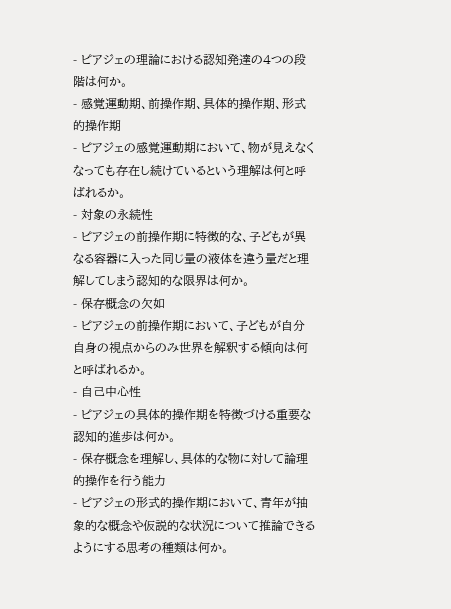- ピアジェの理論における認知発達の4つの段階は何か。
- 感覚運動期、前操作期、具体的操作期、形式的操作期
- ピアジェの感覚運動期において、物が見えなくなっても存在し続けているという理解は何と呼ばれるか。
- 対象の永続性
- ピアジェの前操作期に特徴的な、子どもが異なる容器に入った同じ量の液体を違う量だと理解してしまう認知的な限界は何か。
- 保存概念の欠如
- ピアジェの前操作期において、子どもが自分自身の視点からのみ世界を解釈する傾向は何と呼ばれるか。
- 自己中心性
- ピアジェの具体的操作期を特徴づける重要な認知的進歩は何か。
- 保存概念を理解し、具体的な物に対して論理的操作を行う能力
- ピアジェの形式的操作期において、青年が抽象的な概念や仮説的な状況について推論できるようにする思考の種類は何か。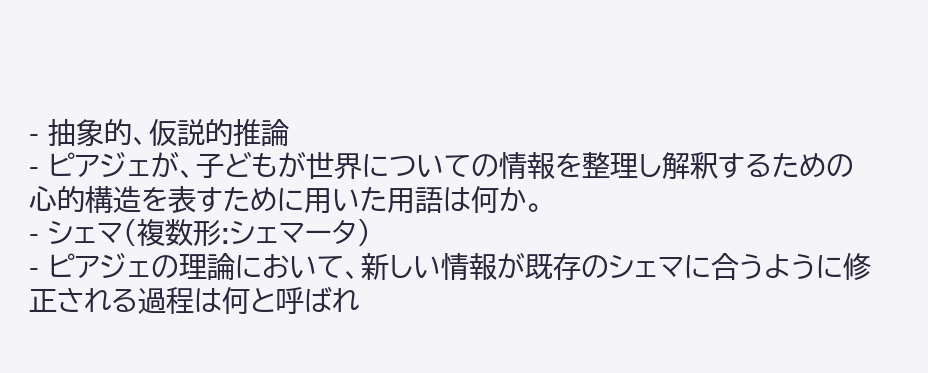- 抽象的、仮説的推論
- ピアジェが、子どもが世界についての情報を整理し解釈するための心的構造を表すために用いた用語は何か。
- シェマ(複数形:シェマータ)
- ピアジェの理論において、新しい情報が既存のシェマに合うように修正される過程は何と呼ばれ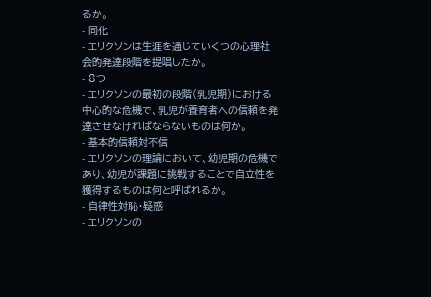るか。
- 同化
- エリクソンは生涯を通じていくつの心理社会的発達段階を提唱したか。
- 8つ
- エリクソンの最初の段階(乳児期)における中心的な危機で、乳児が養育者への信頼を発達させなければならないものは何か。
- 基本的信頼対不信
- エリクソンの理論において、幼児期の危機であり、幼児が課題に挑戦することで自立性を獲得するものは何と呼ばれるか。
- 自律性対恥・疑惑
- エリクソンの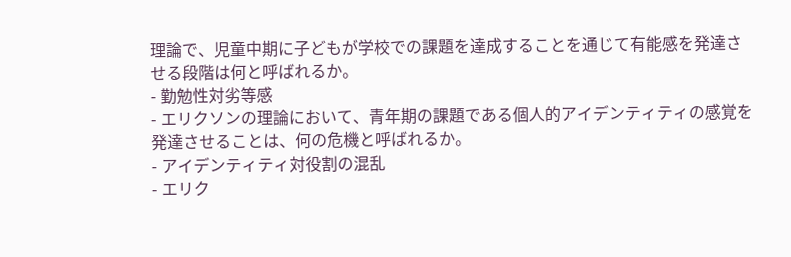理論で、児童中期に子どもが学校での課題を達成することを通じて有能感を発達させる段階は何と呼ばれるか。
- 勤勉性対劣等感
- エリクソンの理論において、青年期の課題である個人的アイデンティティの感覚を発達させることは、何の危機と呼ばれるか。
- アイデンティティ対役割の混乱
- エリク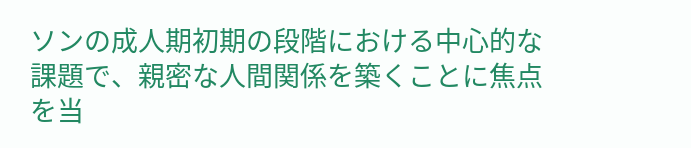ソンの成人期初期の段階における中心的な課題で、親密な人間関係を築くことに焦点を当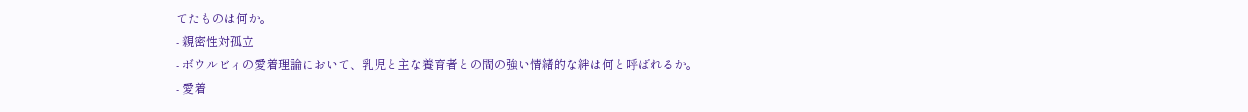てたものは何か。
- 親密性対孤立
- ボウルビィの愛着理論において、乳児と主な養育者との間の強い情緒的な絆は何と呼ばれるか。
- 愛着